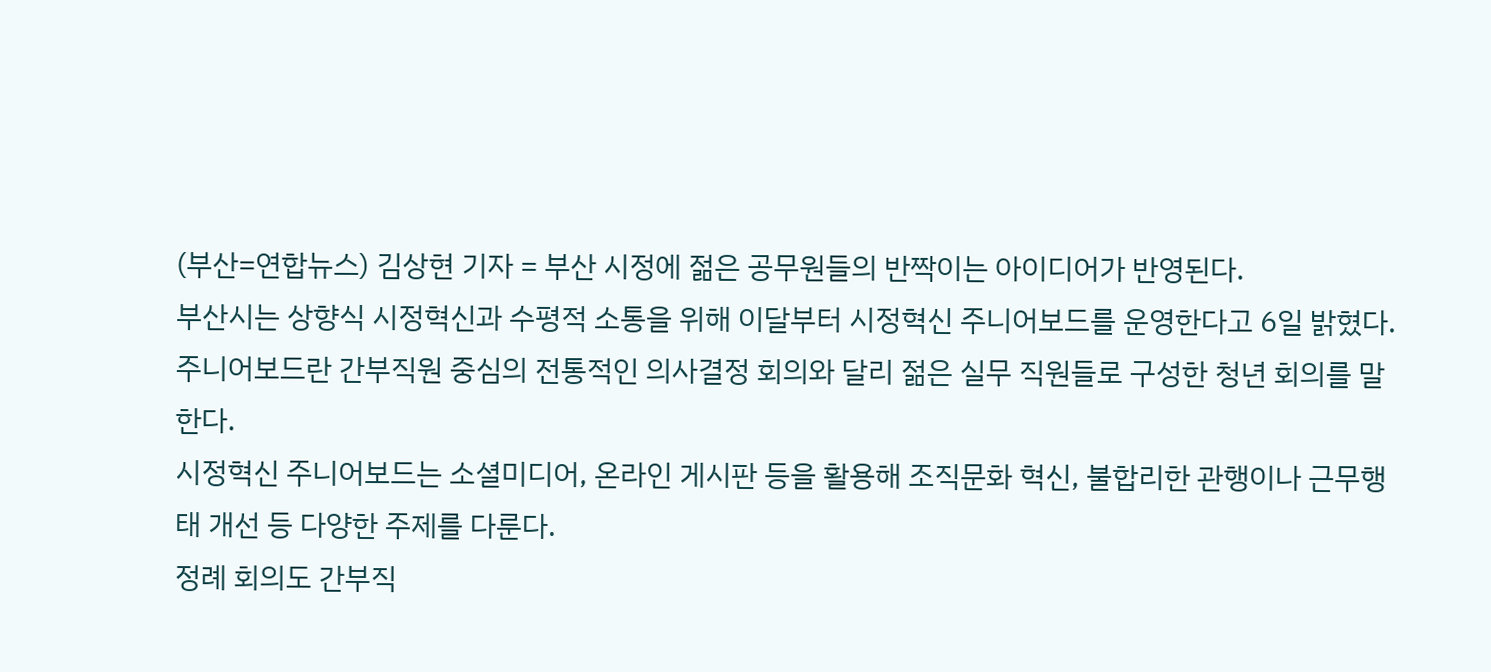(부산=연합뉴스) 김상현 기자 = 부산 시정에 젊은 공무원들의 반짝이는 아이디어가 반영된다.
부산시는 상향식 시정혁신과 수평적 소통을 위해 이달부터 시정혁신 주니어보드를 운영한다고 6일 밝혔다.
주니어보드란 간부직원 중심의 전통적인 의사결정 회의와 달리 젊은 실무 직원들로 구성한 청년 회의를 말한다.
시정혁신 주니어보드는 소셜미디어, 온라인 게시판 등을 활용해 조직문화 혁신, 불합리한 관행이나 근무행태 개선 등 다양한 주제를 다룬다.
정례 회의도 간부직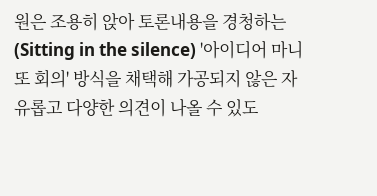원은 조용히 앉아 토론내용을 경청하는(Sitting in the silence) '아이디어 마니또 회의' 방식을 채택해 가공되지 않은 자유롭고 다양한 의견이 나올 수 있도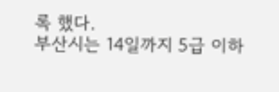록 했다.
부산시는 14일까지 5급 이하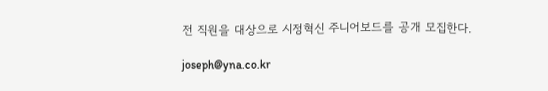전 직원을 대상으로 시정혁신 주니어보드를 공개 모집한다.

joseph@yna.co.kr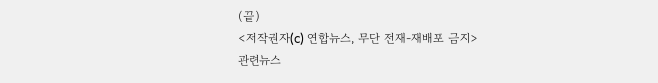(끝)
<저작권자(c) 연합뉴스, 무단 전재-재배포 금지>
관련뉴스